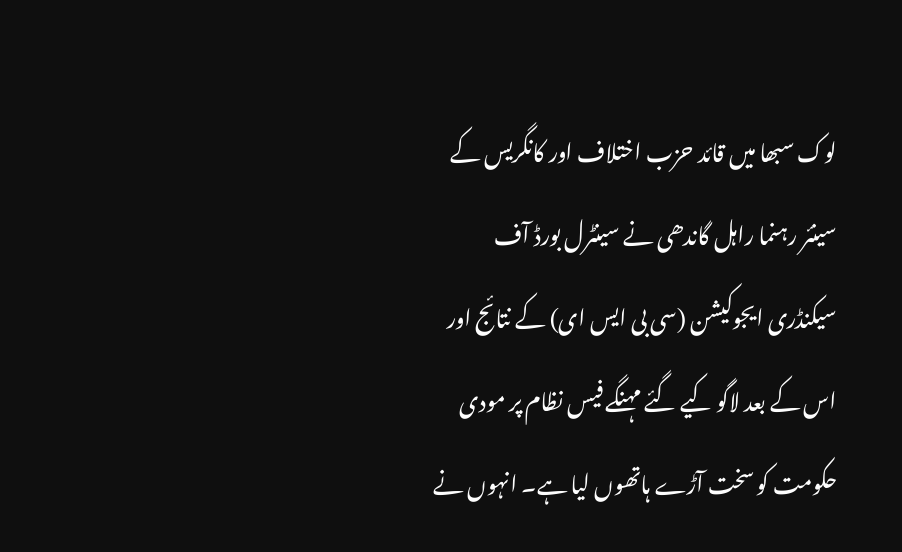لوک سبھا میں قائد حزب اختلاف اور کانگریس کے سینئر رہنما راہل گاندھی نے سینٹرل بورڈ آف سیکنڈری ایجوکیشن (سی بی ایس ای) کے نتائج اور اس کے بعد لاگو کیے گئے مہنگے فیس نظام پر مودی حکومت کو سخت آڑے ہاتھوں لیا ہے۔ انہوں نے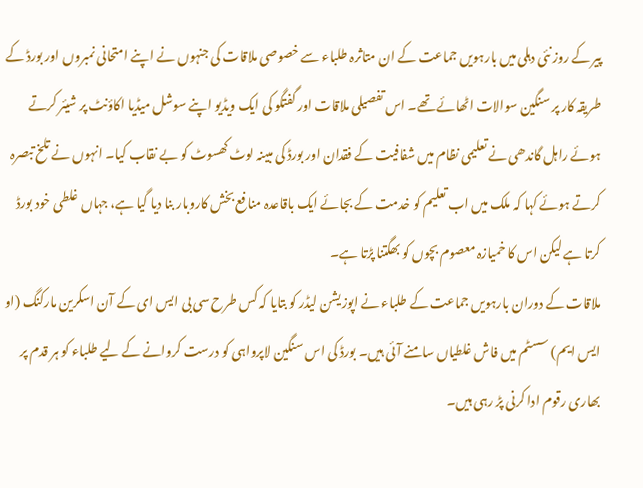پیر کے روز نئی دہلی میں بارہویں جماعت کے ان متاثرہ طلباء سے خصوصی ملاقات کی جنہوں نے اپنے امتحانی نمبروں اور بورڈ کے طریقہ کار پر سنگین سوالات اٹھائے تھے۔ اس تفصیلی ملاقات اور گفتگو کی ایک ویڈیو اپنے سوشل میڈیا اکاؤنٹ پر شیئر کرتے ہوئے راہل گاندھی نے تعلیمی نظام میں شفافیت کے فقدان اور بورڈ کی مبینہ لوٹ کھسوٹ کو بے نقاب کیا۔ انہوں نے تلخ تبصرہ کرتے ہوئے کہا کہ ملک میں اب تعلیم کو خدمت کے بجائے ایک باقاعدہ منافع بخش کاروبار بنا دیا گیا ہے، جہاں غلطی خود بورڈ کرتا ہے لیکن اس کا خمیازہ معصوم بچوں کو بھگتنا پڑتا ہے۔
ملاقات کے دوران بارہویں جماعت کے طلباء نے اپوزیشن لیڈر کو بتایا کہ کس طرح سی بی ایس ای کے آن اسکرین مارکنگ (او ایس ایم) سسٹم میں فاش غلطیاں سامنے آئی ہیں۔ بورڈ کی اس سنگین لاپرواہی کو درست کروانے کے لیے طلباء کو ہر قدم پر بھاری رقوم ادا کرنی پڑ رہی ہیں۔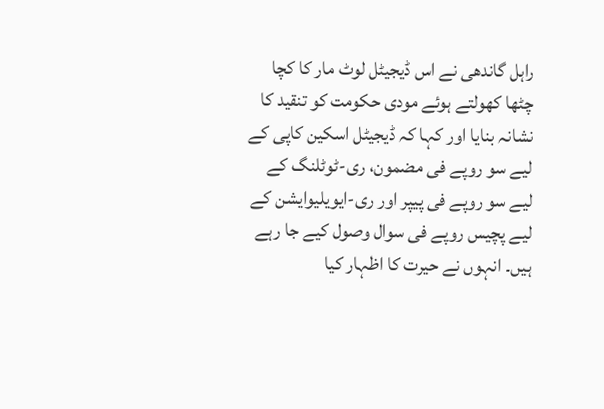راہل گاندھی نے اس ڈیجیٹل لوٹ مار کا کچا چٹھا کھولتے ہوئے مودی حکومت کو تنقید کا نشانہ بنایا اور کہا کہ ڈیجیٹل اسکین کاپی کے لیے سو روپے فی مضمون، ری-ٹوٹلنگ کے لیے سو روپے فی پیپر اور ری-ایویلیوایشن کے لیے پچیس روپے فی سوال وصول کیے جا رہے ہیں۔ انہوں نے حیرت کا اظہار کیا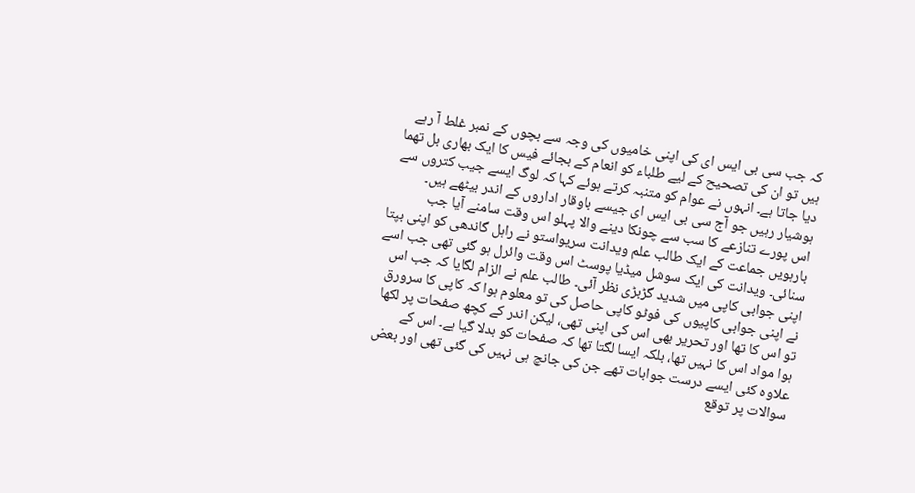کہ جب سی بی ایس ای کی اپنی خامیوں کی وجہ سے بچوں کے نمبر غلط آ رہے ہیں تو ان کی تصحیح کے لیے طلباء کو انعام کے بجائے فیس کا ایک بھاری بل تھما دیا جاتا ہے۔ انہوں نے عوام کو متنبہ کرتے ہوئے کہا کہ لوگ ایسے جیب کتروں سے ہوشیار رہیں جو آج سی بی ایس ای جیسے باوقار اداروں کے اندر بیٹھے ہیں۔
اس پورے تنازعے کا سب سے چونکا دینے والا پہلو اس وقت سامنے آیا جب بارہویں جماعت کے ایک طالب علم ویدانت سریواستو نے راہل گاندھی کو اپنی بپتا سنائی۔ ویدانت کی ایک سوشل میڈیا پوسٹ اس وقت وائرل ہو گئی تھی جب اسے اپنی جوابی کاپی میں شدید گڑبڑی نظر آئی۔ طالب علم نے الزام لگایا کہ جب اس نے اپنی جوابی کاپیوں کی فوٹو کاپی حاصل کی تو معلوم ہوا کہ کاپی کا سرورق تو اس کا تھا اور تحریر بھی اس کی اپنی تھی، لیکن اندر کے کچھ صفحات پر لکھا ہوا مواد اس کا نہیں تھا، بلکہ ایسا لگتا تھا کہ صفحات کو بدلا گیا ہے۔ اس کے علاوہ کئی ایسے درست جوابات تھے جن کی جانچ ہی نہیں کی گئی تھی اور بعض سوالات پر توقع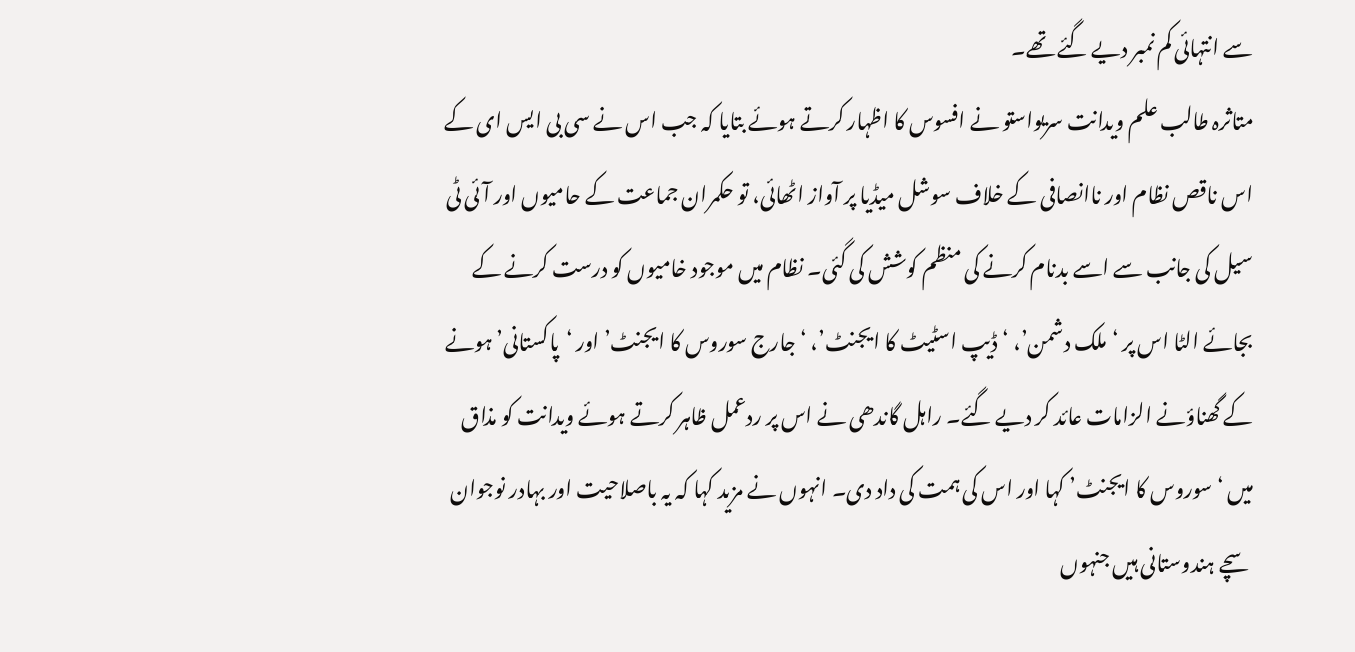سے انتہائی کم نمبر دیے گئے تھے۔
متاثرہ طالب علم ویدانت سریواستو نے افسوس کا اظہار کرتے ہوئے بتایا کہ جب اس نے سی بی ایس ای کے اس ناقص نظام اور ناانصافی کے خلاف سوشل میڈیا پر آواز اٹھائی، تو حکمران جماعت کے حامیوں اور آئی ٹی سیل کی جانب سے اسے بدنام کرنے کی منظم کوشش کی گئی۔ نظام میں موجود خامیوں کو درست کرنے کے بجائے الٹا اس پر ‘ملک دشمن’، ‘ڈیپ اسٹیٹ کا ایجنٹ’، ‘جارج سوروس کا ایجنٹ’ اور ‘پاکستانی’ ہونے کے گھناؤنے الزامات عائد کر دیے گئے۔ راہل گاندھی نے اس پر ردعمل ظاہر کرتے ہوئے ویدانت کو مذاق میں ‘سوروس کا ایجنٹ’ کہا اور اس کی ہمت کی داد دی۔ انہوں نے مزید کہا کہ یہ باصلاحیت اور بہادر نوجوان سچے ہندوستانی ہیں جنہوں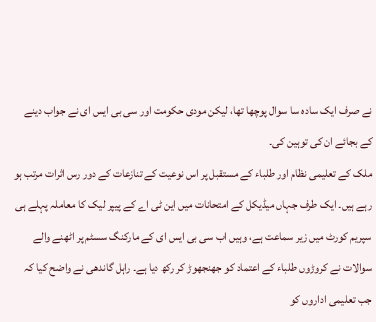نے صرف ایک سادہ سا سوال پوچھا تھا، لیکن مودی حکومت اور سی بی ایس ای نے جواب دینے کے بجائے ان کی توہین کی۔
ملک کے تعلیمی نظام اور طلباء کے مستقبل پر اس نوعیت کے تنازعات کے دور رس اثرات مرتب ہو رہے ہیں۔ ایک طرف جہاں میڈیکل کے امتحانات میں این ٹی اے کے پیپر لیک کا معاملہ پہلے ہی سپریم کورٹ میں زیر سماعت ہے، وہیں اب سی بی ایس ای کے مارکنگ سسٹم پر اٹھنے والے سوالات نے کروڑوں طلباء کے اعتماد کو جھنجھوڑ کر رکھ دیا ہے۔ راہل گاندھی نے واضح کیا کہ جب تعلیمی اداروں کو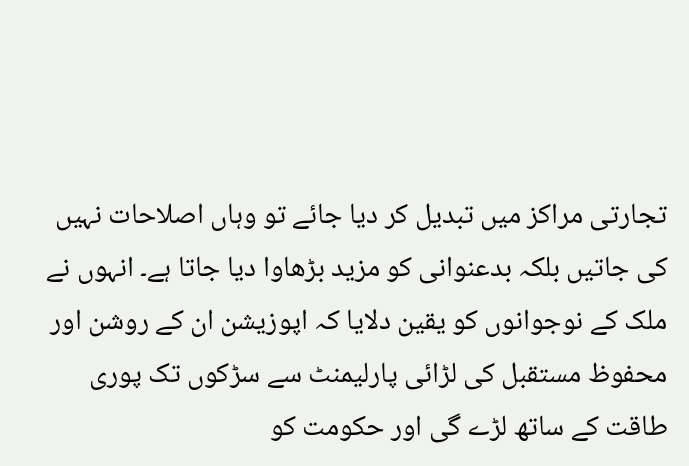تجارتی مراکز میں تبدیل کر دیا جائے تو وہاں اصلاحات نہیں کی جاتیں بلکہ بدعنوانی کو مزید بڑھاوا دیا جاتا ہے۔ انہوں نے ملک کے نوجوانوں کو یقین دلایا کہ اپوزیشن ان کے روشن اور محفوظ مستقبل کی لڑائی پارلیمنٹ سے سڑکوں تک پوری طاقت کے ساتھ لڑے گی اور حکومت کو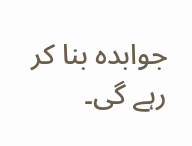جوابدہ بنا کر رہے گی۔